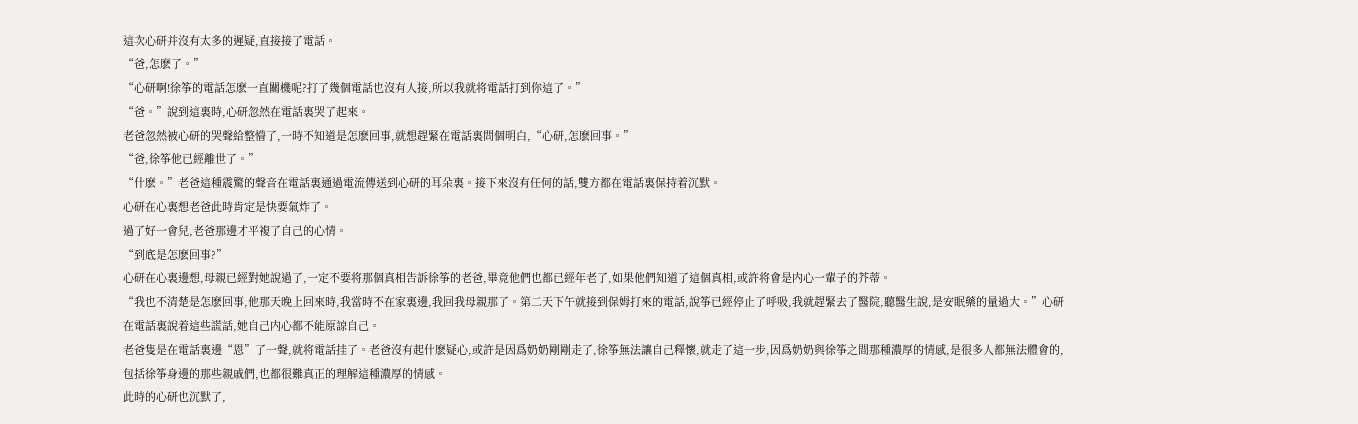這次心研并沒有太多的遲疑,直接接了電話。
“爸,怎麽了。”
“心研啊!徐筝的電話怎麽一直關機呢?打了幾個電話也沒有人接,所以我就将電話打到你這了。”
“爸。”說到這裏時,心研忽然在電話裏哭了起來。
老爸忽然被心研的哭聲給整懵了,一時不知道是怎麽回事,就想趕緊在電話裏問個明白,“心研,怎麽回事。”
“爸,徐筝他已經離世了。”
“什麽。”老爸這種震驚的聲音在電話裏通過電流傳送到心研的耳朵裏。接下來沒有任何的話,雙方都在電話裏保持着沉默。
心研在心裏想老爸此時肯定是快要氣炸了。
過了好一會兒,老爸那邊才平複了自己的心情。
“到底是怎麽回事?”
心研在心裏邊想,母親已經對她說過了,一定不要将那個真相告訴徐筝的老爸,畢竟他們也都已經年老了,如果他們知道了這個真相,或許将會是内心一輩子的芥蒂。
“我也不清楚是怎麽回事,他那天晚上回來時,我當時不在家裏邊,我回我母親那了。第二天下午就接到保姆打來的電話,說筝已經停止了呼吸,我就趕緊去了醫院,聽醫生說,是安眠藥的量過大。”心研在電話裏說着這些謊話,她自己内心都不能原諒自己。
老爸隻是在電話裏邊“恩”了一聲,就将電話挂了。老爸沒有起什麽疑心,或許是因爲奶奶剛剛走了,徐筝無法讓自己釋懷,就走了這一步,因爲奶奶與徐筝之間那種濃厚的情感,是很多人都無法體會的,包括徐筝身邊的那些親戚們,也都很難真正的理解這種濃厚的情感。
此時的心研也沉默了,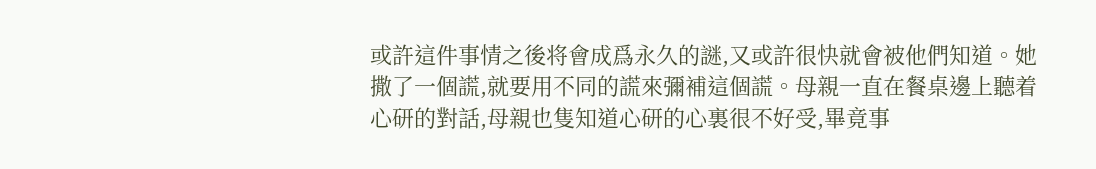或許這件事情之後将會成爲永久的謎,又或許很快就會被他們知道。她撒了一個謊,就要用不同的謊來彌補這個謊。母親一直在餐桌邊上聽着心研的對話,母親也隻知道心研的心裏很不好受,畢竟事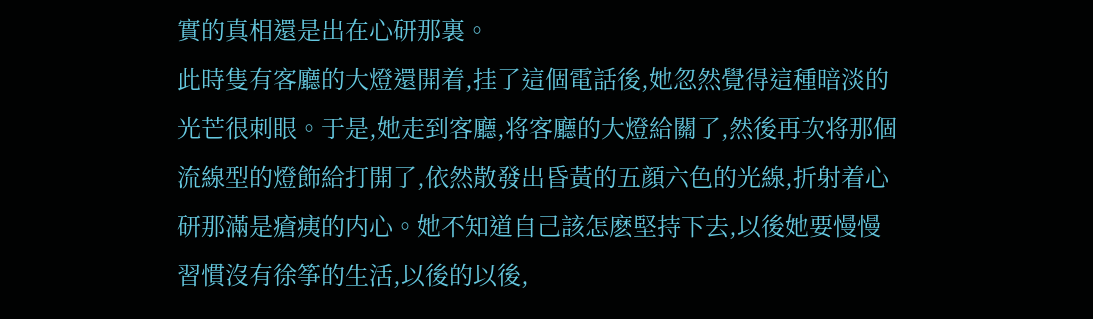實的真相還是出在心研那裏。
此時隻有客廳的大燈還開着,挂了這個電話後,她忽然覺得這種暗淡的光芒很刺眼。于是,她走到客廳,将客廳的大燈給關了,然後再次将那個流線型的燈飾給打開了,依然散發出昏黃的五顔六色的光線,折射着心研那滿是瘡痍的内心。她不知道自己該怎麽堅持下去,以後她要慢慢習慣沒有徐筝的生活,以後的以後,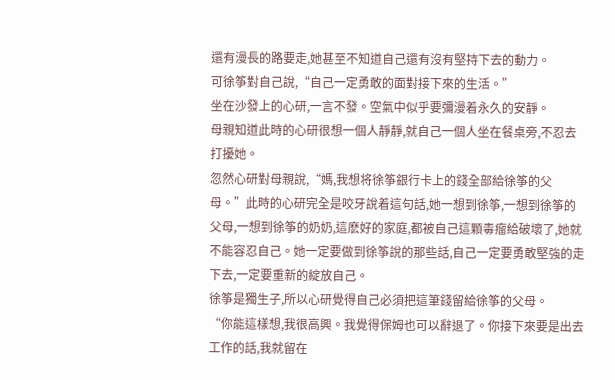還有漫長的路要走,她甚至不知道自己還有沒有堅持下去的動力。
可徐筝對自己說,“自己一定勇敢的面對接下來的生活。”
坐在沙發上的心研,一言不發。空氣中似乎要彌漫着永久的安靜。
母親知道此時的心研很想一個人靜靜,就自己一個人坐在餐桌旁,不忍去打擾她。
忽然心研對母親說,“媽,我想将徐筝銀行卡上的錢全部給徐筝的父母。”此時的心研完全是咬牙說着這句話,她一想到徐筝,一想到徐筝的父母,一想到徐筝的奶奶,這麽好的家庭,都被自己這顆毒瘤給破壞了,她就不能容忍自己。她一定要做到徐筝說的那些話,自己一定要勇敢堅強的走下去,一定要重新的綻放自己。
徐筝是獨生子,所以心研覺得自己必須把這筆錢留給徐筝的父母。
“你能這樣想,我很高興。我覺得保姆也可以辭退了。你接下來要是出去工作的話,我就留在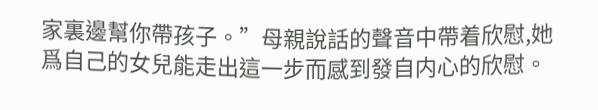家裏邊幫你帶孩子。”母親說話的聲音中帶着欣慰,她爲自己的女兒能走出這一步而感到發自内心的欣慰。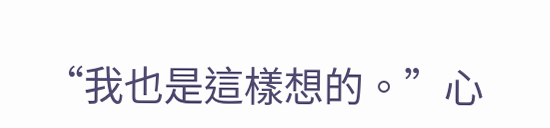“我也是這樣想的。”心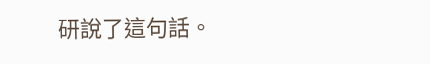研說了這句話。